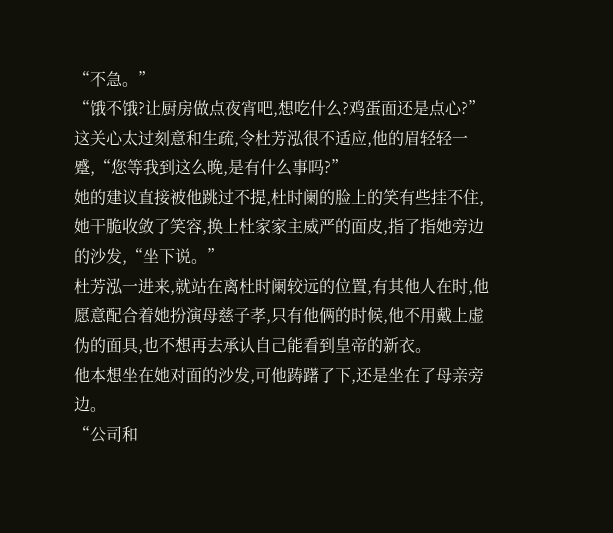“不急。”
“饿不饿?让厨房做点夜宵吧,想吃什么?鸡蛋面还是点心?”
这关心太过刻意和生疏,令杜芳泓很不适应,他的眉轻轻一蹙,“您等我到这么晚,是有什么事吗?”
她的建议直接被他跳过不提,杜时阑的脸上的笑有些挂不住,她干脆收敛了笑容,换上杜家家主威严的面皮,指了指她旁边的沙发,“坐下说。”
杜芳泓一进来,就站在离杜时阑较远的位置,有其他人在时,他愿意配合着她扮演母慈子孝,只有他俩的时候,他不用戴上虚伪的面具,也不想再去承认自己能看到皇帝的新衣。
他本想坐在她对面的沙发,可他踌躇了下,还是坐在了母亲旁边。
“公司和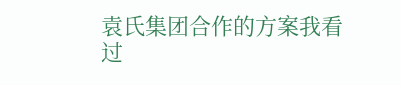袁氏集团合作的方案我看过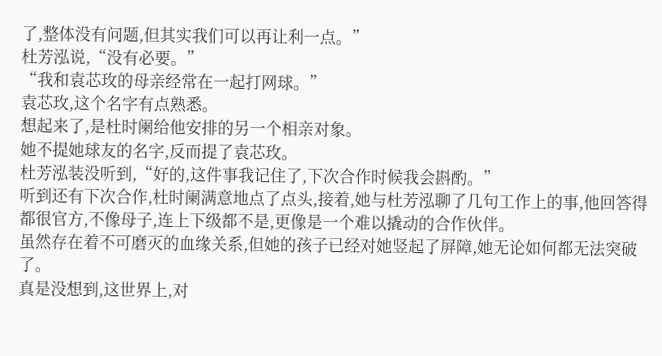了,整体没有问题,但其实我们可以再让利一点。”
杜芳泓说,“没有必要。”
“我和袁芯玫的母亲经常在一起打网球。”
袁芯玫,这个名字有点熟悉。
想起来了,是杜时阑给他安排的另一个相亲对象。
她不提她球友的名字,反而提了袁芯玫。
杜芳泓装没听到,“好的,这件事我记住了,下次合作时候我会斟酌。”
听到还有下次合作,杜时阑满意地点了点头,接着,她与杜芳泓聊了几句工作上的事,他回答得都很官方,不像母子,连上下级都不是,更像是一个难以撬动的合作伙伴。
虽然存在着不可磨灭的血缘关系,但她的孩子已经对她竖起了屏障,她无论如何都无法突破了。
真是没想到,这世界上,对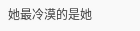她最冷漠的是她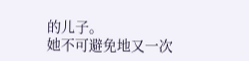的儿子。
她不可避免地又一次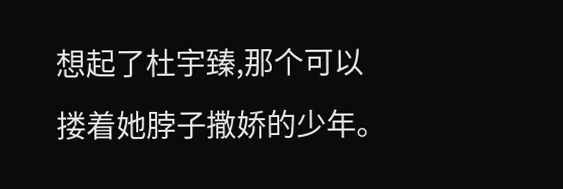想起了杜宇臻,那个可以搂着她脖子撒娇的少年。